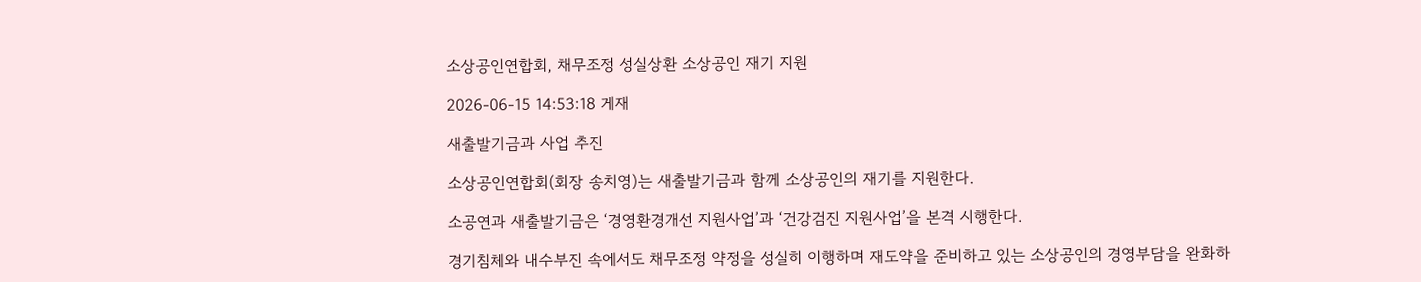소상공인연합회, 채무조정 성실상환 소상공인 재기 지원

2026-06-15 14:53:18 게재

새출발기금과 사업 추진

소상공인연합회(회장 송치영)는 새출발기금과 함께 소상공인의 재기를 지원한다.

소공연과 새출발기금은 ‘경영환경개선 지원사업’과 ‘건강검진 지원사업’을 본격 시행한다.

경기침체와 내수부진 속에서도 채무조정 약정을 성실히 이행하며 재도약을 준비하고 있는 소상공인의 경영부담을 완화하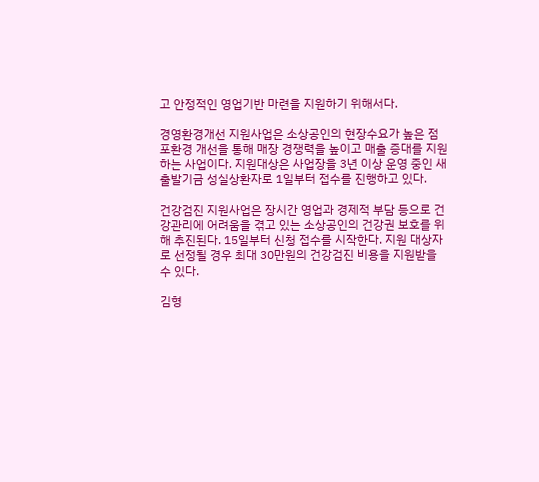고 안정적인 영업기반 마련을 지원하기 위해서다.

경영환경개선 지원사업은 소상공인의 현장수요가 높은 점포환경 개선을 통해 매장 경쟁력을 높이고 매출 증대를 지원하는 사업이다. 지원대상은 사업장을 3년 이상 운영 중인 새출발기금 성실상환자로 1일부터 접수를 진행하고 있다.

건강검진 지원사업은 장시간 영업과 경제적 부담 등으로 건강관리에 어려움을 겪고 있는 소상공인의 건강권 보호를 위해 추진된다. 15일부터 신청 접수를 시작한다. 지원 대상자로 선정될 경우 최대 30만원의 건강검진 비용을 지원받을 수 있다.

김형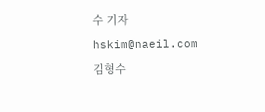수 기자 hskim@naeil.com
김형수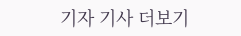기자 기사 더보기